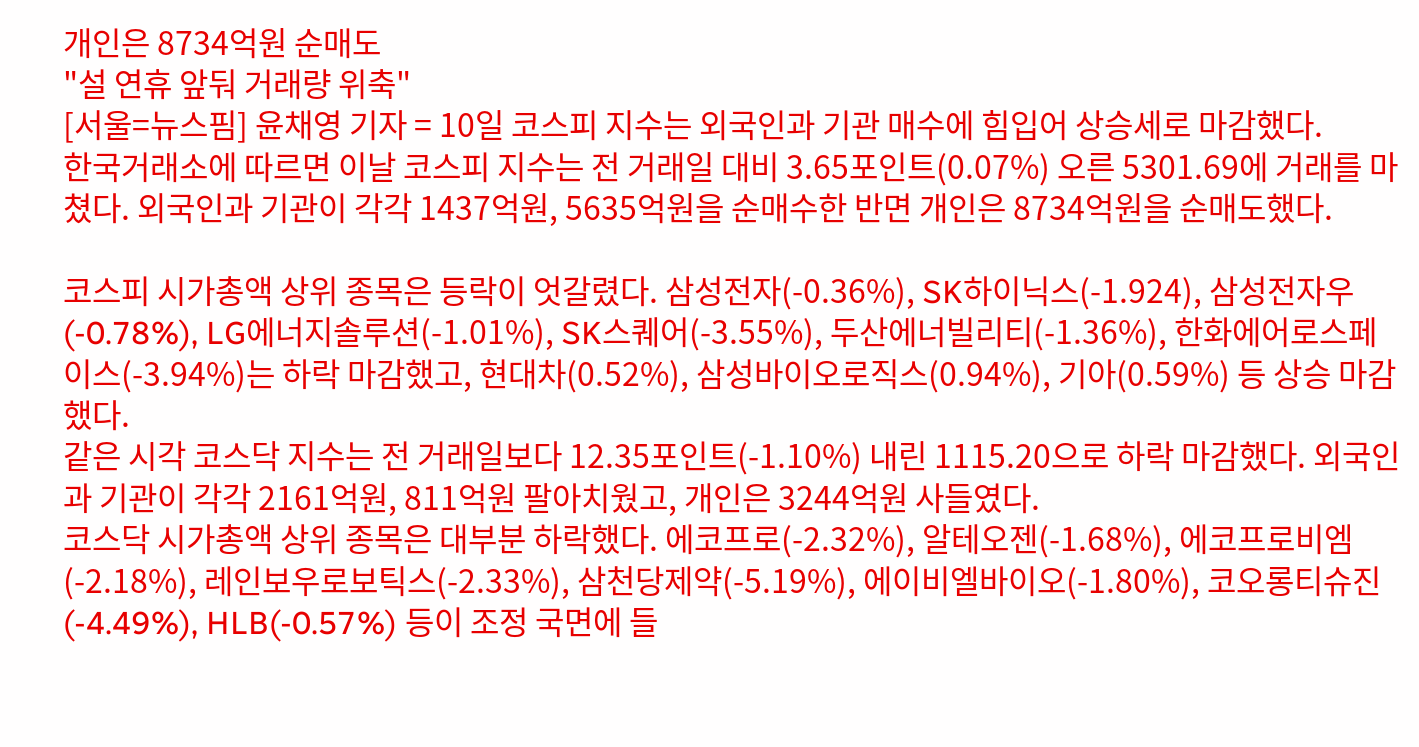개인은 8734억원 순매도
"설 연휴 앞둬 거래량 위축"
[서울=뉴스핌] 윤채영 기자 = 10일 코스피 지수는 외국인과 기관 매수에 힘입어 상승세로 마감했다.
한국거래소에 따르면 이날 코스피 지수는 전 거래일 대비 3.65포인트(0.07%) 오른 5301.69에 거래를 마쳤다. 외국인과 기관이 각각 1437억원, 5635억원을 순매수한 반면 개인은 8734억원을 순매도했다.

코스피 시가총액 상위 종목은 등락이 엇갈렸다. 삼성전자(-0.36%), SK하이닉스(-1.924), 삼성전자우(-0.78%), LG에너지솔루션(-1.01%), SK스퀘어(-3.55%), 두산에너빌리티(-1.36%), 한화에어로스페이스(-3.94%)는 하락 마감했고, 현대차(0.52%), 삼성바이오로직스(0.94%), 기아(0.59%) 등 상승 마감했다.
같은 시각 코스닥 지수는 전 거래일보다 12.35포인트(-1.10%) 내린 1115.20으로 하락 마감했다. 외국인과 기관이 각각 2161억원, 811억원 팔아치웠고, 개인은 3244억원 사들였다.
코스닥 시가총액 상위 종목은 대부분 하락했다. 에코프로(-2.32%), 알테오젠(-1.68%), 에코프로비엠(-2.18%), 레인보우로보틱스(-2.33%), 삼천당제약(-5.19%), 에이비엘바이오(-1.80%), 코오롱티슈진(-4.49%), HLB(-0.57%) 등이 조정 국면에 들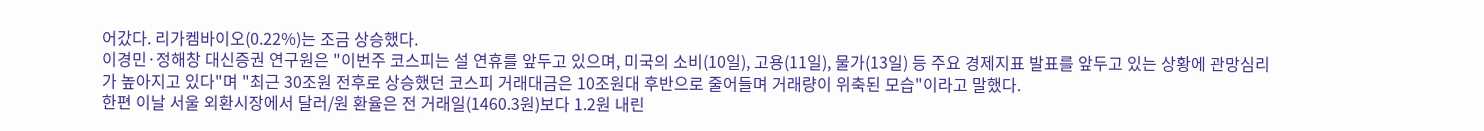어갔다. 리가켐바이오(0.22%)는 조금 상승했다.
이경민·정해창 대신증권 연구원은 "이번주 코스피는 설 연휴를 앞두고 있으며, 미국의 소비(10일), 고용(11일), 물가(13일) 등 주요 경제지표 발표를 앞두고 있는 상황에 관망심리가 높아지고 있다"며 "최근 30조원 전후로 상승했던 코스피 거래대금은 10조원대 후반으로 줄어들며 거래량이 위축된 모습"이라고 말했다.
한편 이날 서울 외환시장에서 달러/원 환율은 전 거래일(1460.3원)보다 1.2원 내린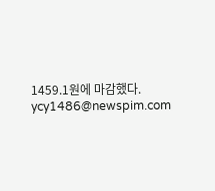1459.1원에 마감했다.
ycy1486@newspim.com